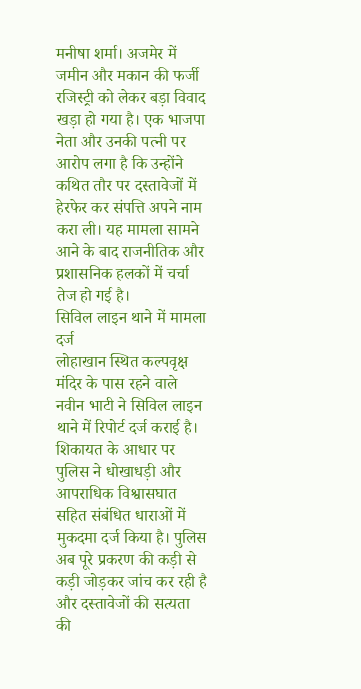मनीषा शर्मा। अजमेर में जमीन और मकान की फर्जी रजिस्ट्री को लेकर बड़ा विवाद खड़ा हो गया है। एक भाजपा नेता और उनकी पत्नी पर आरोप लगा है कि उन्होंने कथित तौर पर दस्तावेजों में हेरफेर कर संपत्ति अपने नाम करा ली। यह मामला सामने आने के बाद राजनीतिक और प्रशासनिक हलकों में चर्चा तेज हो गई है।
सिविल लाइन थाने में मामला दर्ज
लोहाखान स्थित कल्पवृक्ष मंदिर के पास रहने वाले नवीन भाटी ने सिविल लाइन थाने में रिपोर्ट दर्ज कराई है। शिकायत के आधार पर पुलिस ने धोखाधड़ी और आपराधिक विश्वासघात सहित संबंधित धाराओं में मुकदमा दर्ज किया है। पुलिस अब पूरे प्रकरण की कड़ी से कड़ी जोड़कर जांच कर रही है और दस्तावेजों की सत्यता की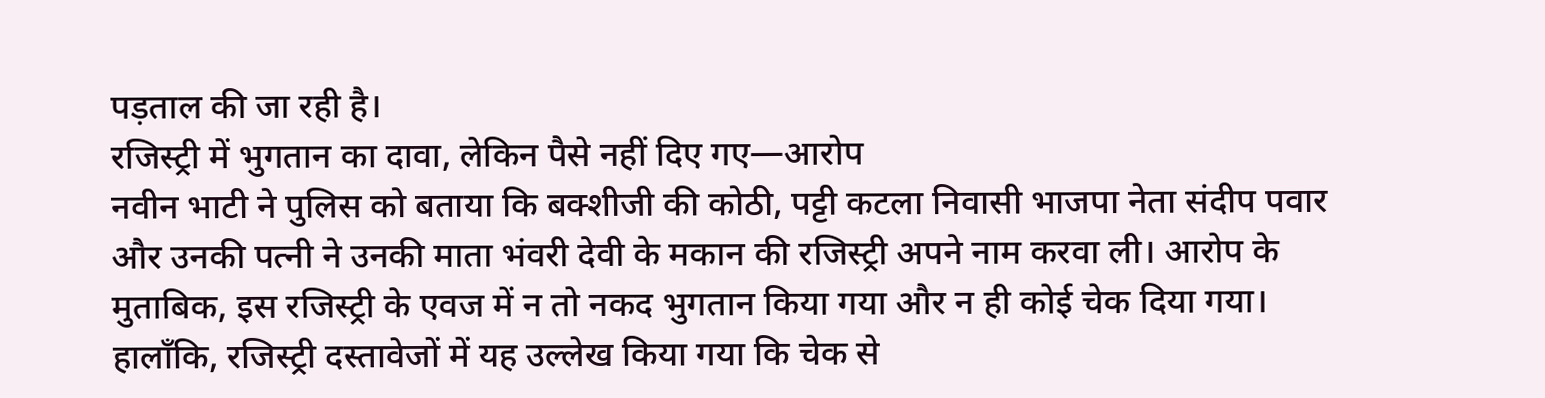पड़ताल की जा रही है।
रजिस्ट्री में भुगतान का दावा, लेकिन पैसे नहीं दिए गए—आरोप
नवीन भाटी ने पुलिस को बताया कि बक्शीजी की कोठी, पट्टी कटला निवासी भाजपा नेता संदीप पवार और उनकी पत्नी ने उनकी माता भंवरी देवी के मकान की रजिस्ट्री अपने नाम करवा ली। आरोप के मुताबिक, इस रजिस्ट्री के एवज में न तो नकद भुगतान किया गया और न ही कोई चेक दिया गया।
हालाँकि, रजिस्ट्री दस्तावेजों में यह उल्लेख किया गया कि चेक से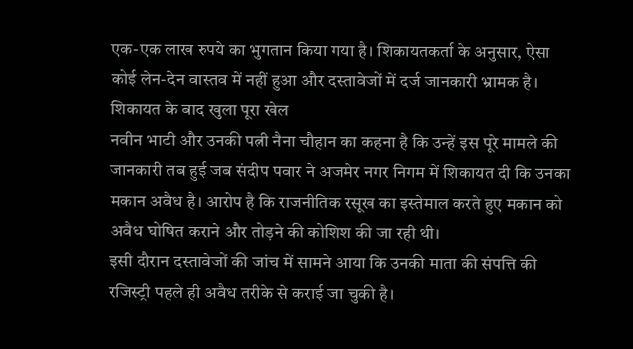एक-एक लाख रुपये का भुगतान किया गया है। शिकायतकर्ता के अनुसार, ऐसा कोई लेन-देन वास्तव में नहीं हुआ और दस्तावेजों में दर्ज जानकारी भ्रामक है।
शिकायत के बाद खुला पूरा खेल
नवीन भाटी और उनकी पत्नी नैना चौहान का कहना है कि उन्हें इस पूरे मामले की जानकारी तब हुई जब संदीप पवार ने अजमेर नगर निगम में शिकायत दी कि उनका मकान अवैध है। आरोप है कि राजनीतिक रसूख का इस्तेमाल करते हुए मकान को अवैध घोषित कराने और तोड़ने की कोशिश की जा रही थी।
इसी दौरान दस्तावेजों की जांच में सामने आया कि उनकी माता की संपत्ति की रजिस्ट्री पहले ही अवैध तरीके से कराई जा चुकी है।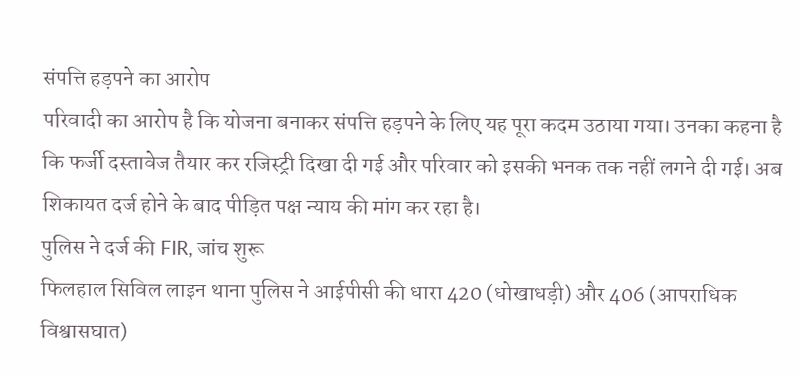संपत्ति हड़पने का आरोप
परिवादी का आरोप है कि योजना बनाकर संपत्ति हड़पने के लिए यह पूरा कदम उठाया गया। उनका कहना है कि फर्जी दस्तावेज तैयार कर रजिस्ट्री दिखा दी गई और परिवार को इसकी भनक तक नहीं लगने दी गई। अब शिकायत दर्ज होने के बाद पीड़ित पक्ष न्याय की मांग कर रहा है।
पुलिस ने दर्ज की FIR, जांच शुरू
फिलहाल सिविल लाइन थाना पुलिस ने आईपीसी की धारा 420 (धोखाधड़ी) और 406 (आपराधिक विश्वासघात)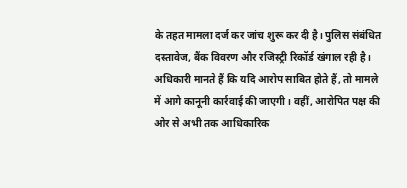के तहत मामला दर्ज कर जांच शुरू कर दी है। पुलिस संबंधित दस्तावेज, बैंक विवरण और रजिस्ट्री रिकॉर्ड खंगाल रही है।
अधिकारी मानते हैं कि यदि आरोप साबित होते हैं, तो मामले में आगे कानूनी कार्रवाई की जाएगी। वहीं, आरोपित पक्ष की ओर से अभी तक आधिकारिक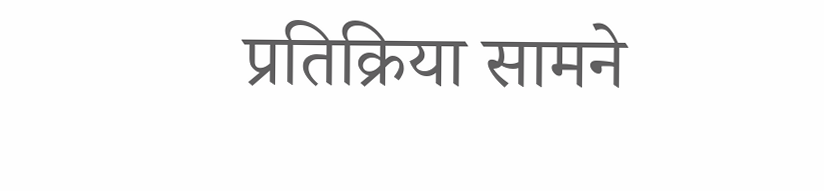प्रतिक्रिया सामने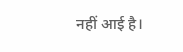नहीं आई है।